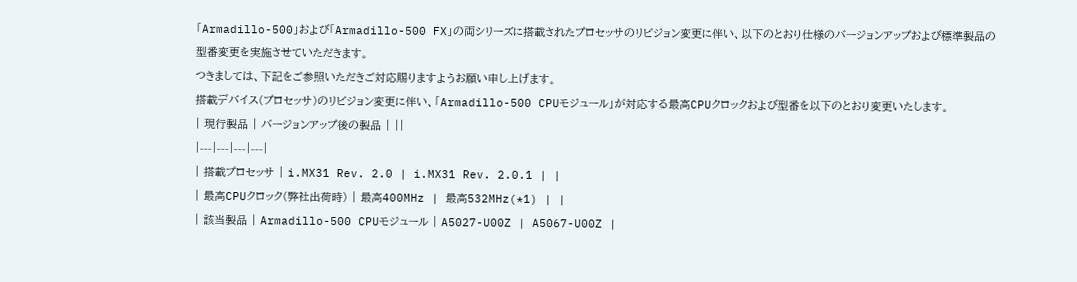「Armadillo-500」および「Armadillo-500 FX」の両シリーズに搭載されたプロセッサのリビジョン変更に伴い、以下のとおり仕様のバージョンアップおよび標準製品の型番変更を実施させていただきます。
つきましては、下記をご参照いただきご対応賜りますようお願い申し上げます。
搭載デバイス(プロセッサ)のリビジョン変更に伴い、「Armadillo-500 CPUモジュール」が対応する最高CPUクロックおよび型番を以下のとおり変更いたします。
| 現行製品 | バージョンアップ後の製品 | ||
|---|---|---|---|
| 搭載プロセッサ | i.MX31 Rev. 2.0 | i.MX31 Rev. 2.0.1 | |
| 最高CPUクロック(弊社出荷時) | 最高400MHz | 最高532MHz(*1) | |
| 該当製品 | Armadillo-500 CPUモジュール | A5027-U00Z | A5067-U00Z |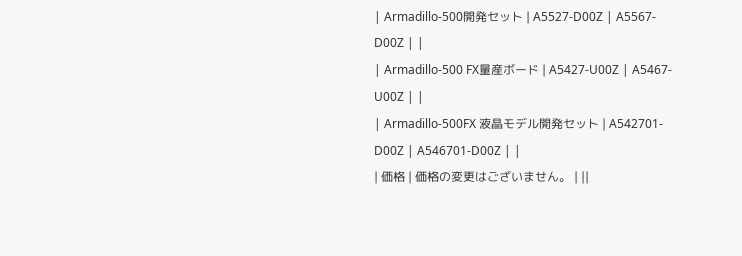| Armadillo-500開発セット | A5527-D00Z | A5567-D00Z | |
| Armadillo-500 FX量産ボード | A5427-U00Z | A5467-U00Z | |
| Armadillo-500FX 液晶モデル開発セット | A542701-D00Z | A546701-D00Z | |
| 価格 | 価格の変更はございません。 | ||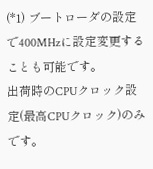(*1) ブートローダの設定で400MHzに設定変更することも可能です。
出荷時のCPUクロック設定(最高CPUクロック)のみです。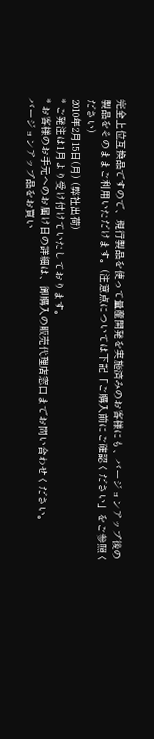完全上位互換品ですので、現行製品を使って量産開発を実施済みのお客様にも、バージョンアップ後の製品をそのままご利用いただけます。(注意点については下記「ご購入前にご確認ください」をご参照ください)
2010年2月15日(月) (弊社出荷)
* ご発注は1月より受け付けていたしております。
* お客様のお手元へのお届け日の詳細は、御購入の販売代理店窓口までお問い合わせください。
バージョンアップ品をお買い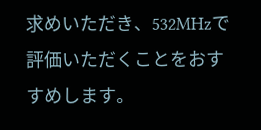求めいただき、532MHzで評価いただくことをおすすめします。